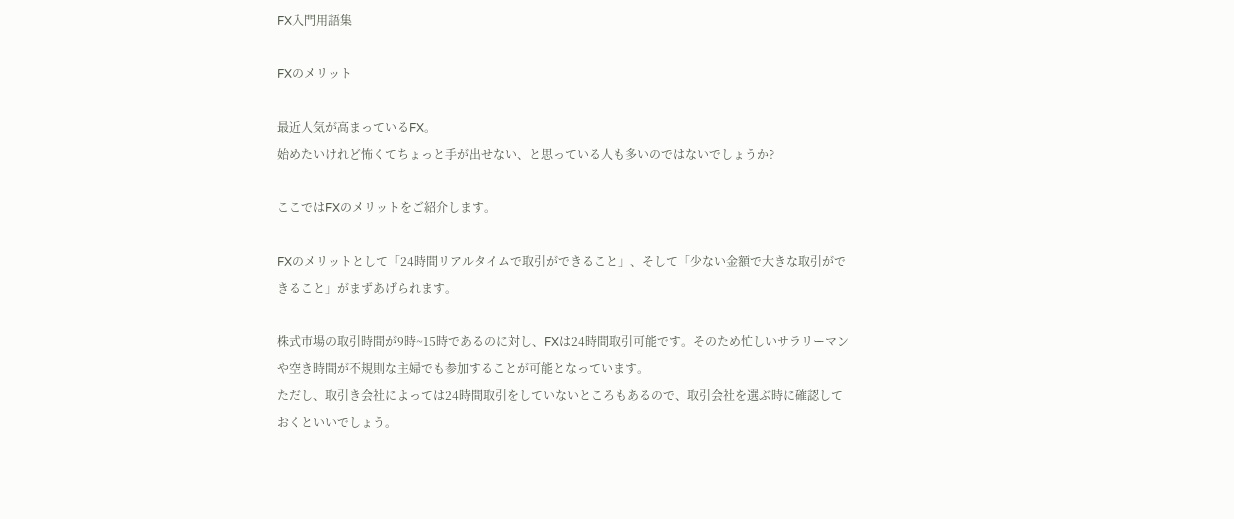FX入門用語集

FXのメリット

最近人気が高まっているFX。
始めたいけれど怖くてちょっと手が出せない、と思っている人も多いのではないでしょうか?

ここではFXのメリットをご紹介します。

FXのメリットとして「24時間リアルタイムで取引ができること」、そして「少ない金額で大きな取引ができること」がまずあげられます。

株式市場の取引時間が9時~15時であるのに対し、FXは24時間取引可能です。そのため忙しいサラリーマンや空き時間が不規則な主婦でも参加することが可能となっています。
ただし、取引き会社によっては24時間取引をしていないところもあるので、取引会社を選ぶ時に確認しておくといいでしょう。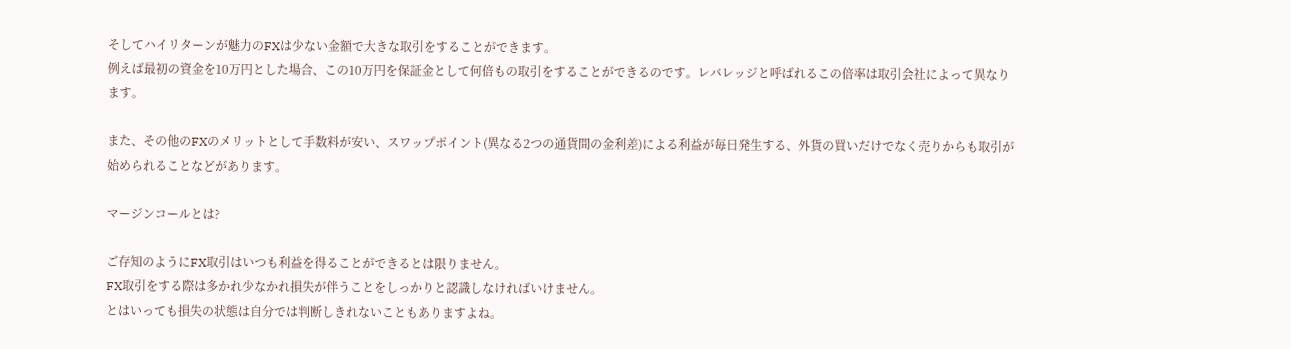そしてハイリターンが魅力のFXは少ない金額で大きな取引をすることができます。
例えば最初の資金を10万円とした場合、この10万円を保証金として何倍もの取引をすることができるのです。レバレッジと呼ばれるこの倍率は取引会社によって異なります。

また、その他のFXのメリットとして手数料が安い、スワップポイント(異なる2つの通貨間の金利差)による利益が毎日発生する、外貨の買いだけでなく売りからも取引が始められることなどがあります。

マージンコールとは?

ご存知のようにFX取引はいつも利益を得ることができるとは限りません。
FX取引をする際は多かれ少なかれ損失が伴うことをしっかりと認識しなければいけません。
とはいっても損失の状態は自分では判断しきれないこともありますよね。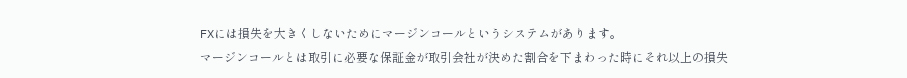FXには損失を大きくしないためにマージンコールというシステムがあります。
マージンコールとは取引に必要な保証金が取引会社が決めた割合を下まわった時にそれ以上の損失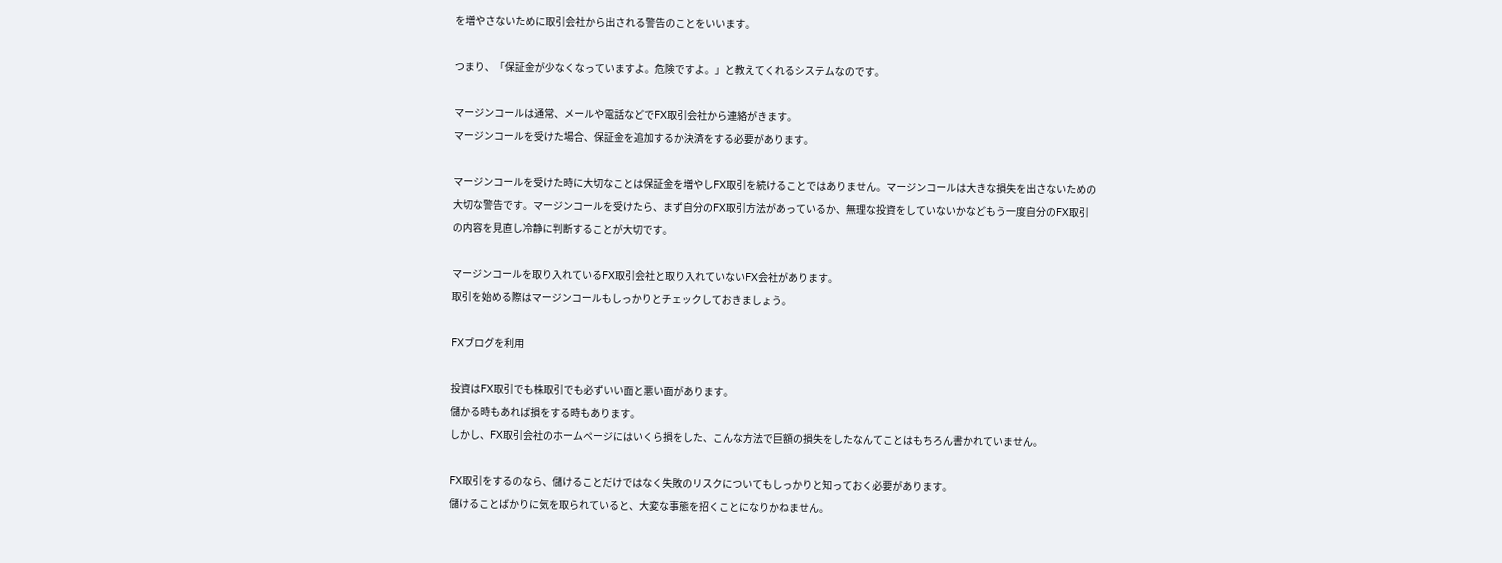を増やさないために取引会社から出される警告のことをいいます。

つまり、「保証金が少なくなっていますよ。危険ですよ。」と教えてくれるシステムなのです。

マージンコールは通常、メールや電話などでFX取引会社から連絡がきます。
マージンコールを受けた場合、保証金を追加するか決済をする必要があります。

マージンコールを受けた時に大切なことは保証金を増やしFX取引を続けることではありません。マージンコールは大きな損失を出さないための大切な警告です。マージンコールを受けたら、まず自分のFX取引方法があっているか、無理な投資をしていないかなどもう一度自分のFX取引の内容を見直し冷静に判断することが大切です。

マージンコールを取り入れているFX取引会社と取り入れていないFX会社があります。
取引を始める際はマージンコールもしっかりとチェックしておきましょう。

FXブログを利用

投資はFX取引でも株取引でも必ずいい面と悪い面があります。
儲かる時もあれば損をする時もあります。
しかし、FX取引会社のホームページにはいくら損をした、こんな方法で巨額の損失をしたなんてことはもちろん書かれていません。

FX取引をするのなら、儲けることだけではなく失敗のリスクについてもしっかりと知っておく必要があります。
儲けることばかりに気を取られていると、大変な事態を招くことになりかねません。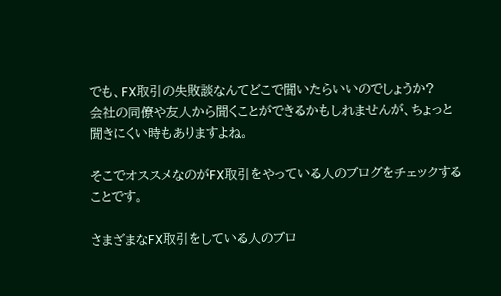でも、FX取引の失敗談なんてどこで聞いたらいいのでしょうか?
会社の同僚や友人から聞くことができるかもしれませんが、ちょっと聞きにくい時もありますよね。

そこでオススメなのがFX取引をやっている人のブログをチェックすることです。

さまざまなFX取引をしている人のブロ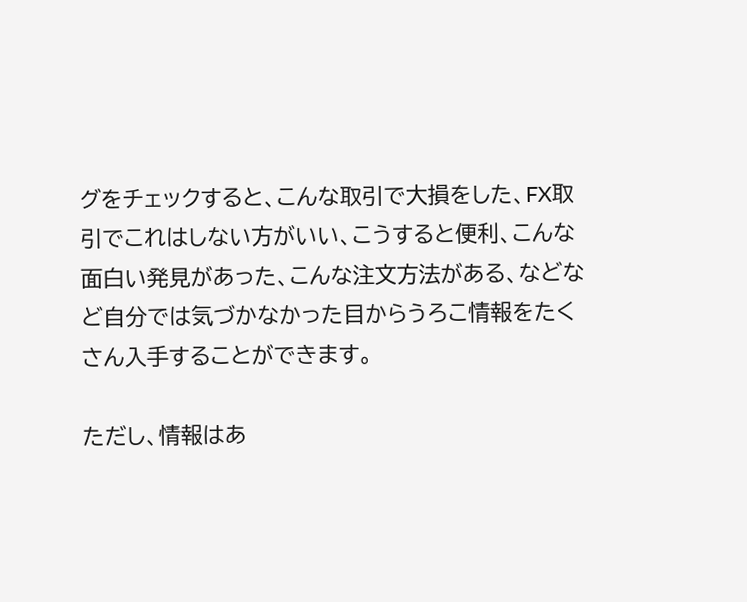グをチェックすると、こんな取引で大損をした、FX取引でこれはしない方がいい、こうすると便利、こんな面白い発見があった、こんな注文方法がある、などなど自分では気づかなかった目からうろこ情報をたくさん入手することができます。

ただし、情報はあ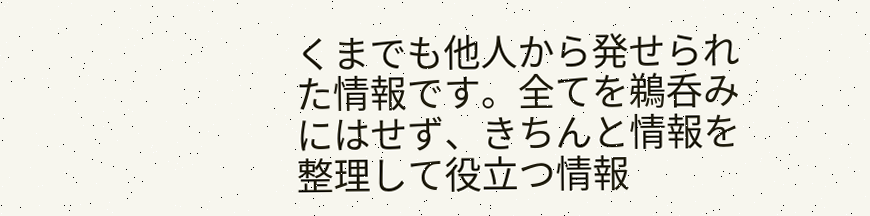くまでも他人から発せられた情報です。全てを鵜呑みにはせず、きちんと情報を整理して役立つ情報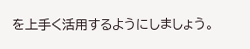を上手く活用するようにしましょう。